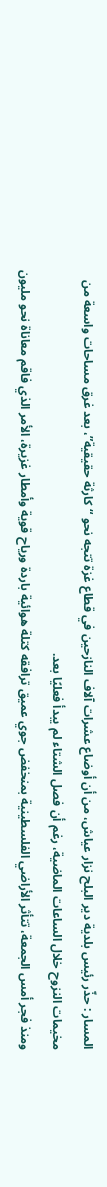المسار : حذّر رئيس بلدية دير البلح نزار عياش، من أن أوضاع عشرات آلاف النازحين في قطاع غزة تتجه نحو “كارثة حقيقية”، بعد غرق مساحات واسعة من مخيمات النزوح خلال الساعات الماضية، رغم أن فصل الشتاء لم يبدأ فعليًا بعد.
ومنذ فجر أمس الجمعة، تتأثر الأراضي الفلسطينية بمنخفض جوي عميق ترافقه كتلة هوائية باردة ورياح قوية وأمطار غزيرة، الأمر الذي فاقم معاناة نحو مليون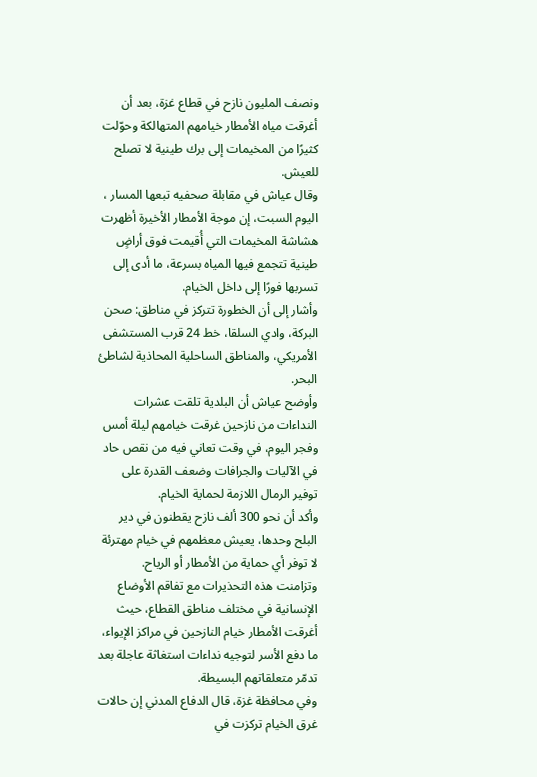ونصف المليون نازح في قطاع غزة، بعد أن أغرقت مياه الأمطار خيامهم المتهالكة وحوّلت كثيرًا من المخيمات إلى برك طينية لا تصلح للعيش.
وقال عياش في مقابلة صحفيه تبعها المسار ، اليوم السبت، إن موجة الأمطار الأخيرة أظهرت هشاشة المخيمات التي أُقيمت فوق أراضٍ طينية تتجمع فيها المياه بسرعة، ما أدى إلى تسربها فورًا إلى داخل الخيام.
وأشار إلى أن الخطورة تتركز في مناطق: صحن البركة، وادي السلقا، خط 24 قرب المستشفى الأمريكي، والمناطق الساحلية المحاذية لشاطئ البحر.
وأوضح عياش أن البلدية تلقت عشرات النداءات من نازحين غرقت خيامهم ليلة أمس وفجر اليوم، في وقت تعاني فيه من نقص حاد في الآليات والجرافات وضعف القدرة على توفير الرمال اللازمة لحماية الخيام.
وأكد أن نحو 300 ألف نازح يقطنون في دير البلح وحدها، يعيش معظمهم في خيام مهترئة لا توفر أي حماية من الأمطار أو الرياح.
وتزامنت هذه التحذيرات مع تفاقم الأوضاع الإنسانية في مختلف مناطق القطاع، حيث أغرقت الأمطار خيام النازحين في مراكز الإيواء، ما دفع الأسر لتوجيه نداءات استغاثة عاجلة بعد تدمّر متعلقاتهم البسيطة.
وفي محافظة غزة، قال الدفاع المدني إن حالات غرق الخيام تركزت في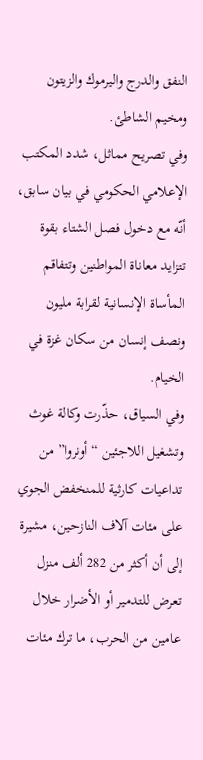النفق والدرج واليرموك والزيتون ومخيم الشاطئ.
وفي تصريح مماثل، شدد المكتب الإعلامي الحكومي في بيان سابق، أنّه مع دخول فصل الشتاء بقوة تتزايد معاناة المواطنين وتتفاقم المأساة الإنسانية لقرابة مليون ونصف إنسان من سكان غزة في الخيام.
وفي السياق، حذّرت وكالة غوث وتشغيل اللاجئين “أونروا” من تداعيات كارثية للمنخفض الجوي على مئات آلاف النازحين، مشيرة إلى أن أكثر من 282 ألف منزل تعرض للتدمير أو الأضرار خلال عامين من الحرب، ما ترك مئات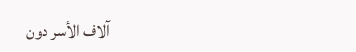آلاف الأسر دون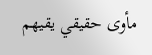مأوى حقيقي يقيهم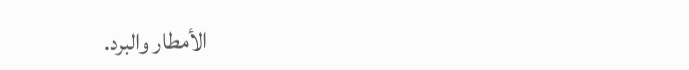الأمطار والبرد.